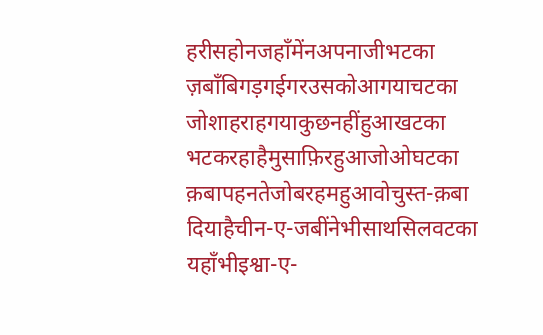हरीसहोनजहाँमेंनअपनाजीभटका
ज़बाँबिगड़गईगरउसकोआगयाचटका
जोशाहराहगयाकुछनहींहुआखटका
भटकरहाहैमुसाफ़िरहुआजोओघटका
क़बापहनतेजोबरहमहुआवोचुस्त-क़बा
दियाहैचीन-ए-जबींनेभीसाथसिलवटका
यहाँभीइश्वा-ए-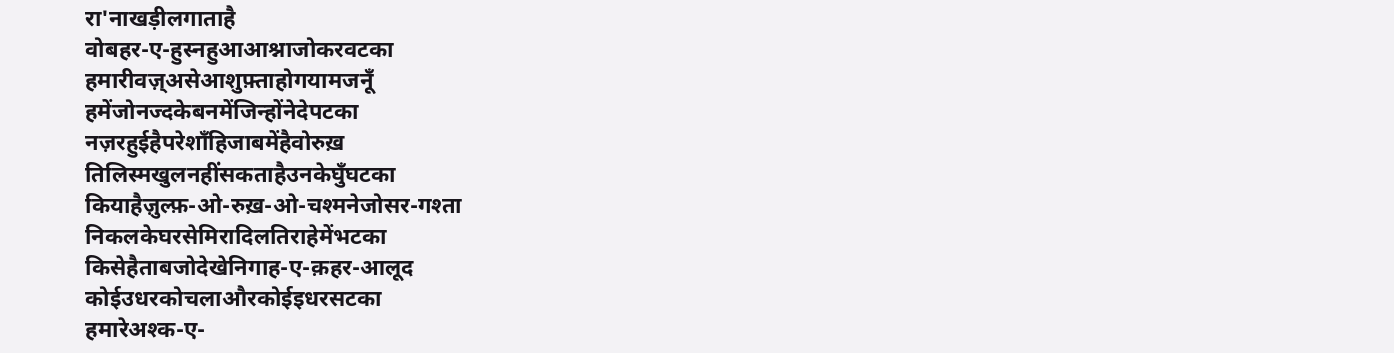रा'नाखड़ीलगाताहै
वोबहर-ए-हुस्नहुआआश्नाजोकरवटका
हमारीवज़्असेआशुफ़्ताहोगयामजनूँ
हमेंजोनज्दकेबनमेंजिन्होंनेदेपटका
नज़रहुईहैपरेशाँहिजाबमेंहैवोरुख़
तिलिस्मखुलनहींसकताहैउनकेघुँघटका
कियाहैज़ुल्फ़-ओ-रुख़-ओ-चश्मनेजोसर-गश्ता
निकलकेघरसेमिरादिलतिराहेमेंभटका
किसेहैताबजोदेखेनिगाह-ए-क़हर-आलूद
कोईउधरकोचलाऔरकोईइधरसटका
हमारेअश्क-ए-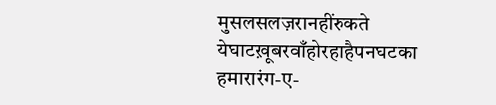मुसलसलज़रानहींरुकते
येघाटख़ूबरवाँहोरहाहैपनघटका
हमारारंग-ए-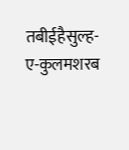तबीईहैसुल्ह-ए-कुलमशरब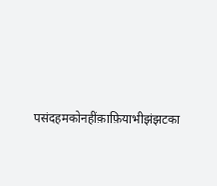पसंदहमकोनहींक़ाफ़ियाभीझंझटका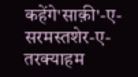कहेंगे'साक़ी'-ए-सरमस्तशेर-ए-तरक्याहम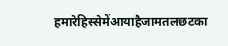हमारेहिस्सेमेंआयाहैजामतलछटका